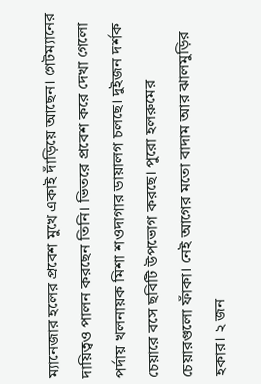ম্যানেজার হলের প্রবেশ মুখে একাই দাঁড়িয়ে আছেন। গেটম্যানের দায়িত্বও পালন করছেন তিনি। ভিতরে প্রবেশ করে দেখা গেলো পর্দায় খলনায়ক মিশা শওদাগার ডায়ালগ চলছে। দুইজন দর্শক চেয়ারে বসে ছবিটি উপভোগ করছে। পুরো হলরুমের চেয়ারগুলো ফাঁকা। নেই আগের মতো বাদাম আর ঝালমুড়ির হকার। ২ জন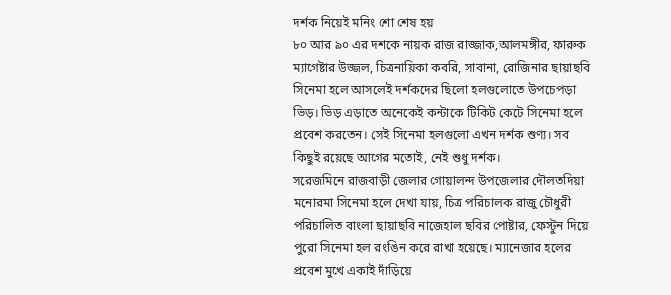দর্শক নিয়েই মনিং শো শেষ হয়
৮০ আর ৯০ এর দশকে নায়ক রাজ রাজ্জাক,আলমঙ্গীর, ফারুক ম্যাগেষ্টার উজ্জল, চিত্রনায়িকা কবরি, সাবানা, রোজিনার ছায়াছবি সিনেমা হলে আসলেই দর্শকদের ছিলো হলগুলোতে উপচেপড়া ভিড়। ভিড় এড়াতে অনেকেই কন্টাকে টিকিট কেটে সিনেমা হলে প্রবেশ করতেন। সেই সিনেমা হলগুলো এখন দর্শক শুণ্য। সব কিছুই রয়েছে আগের মতোই, নেই শুধু দর্শক।
সরেজমিনে রাজবাড়ী জেলার গোয়ালন্দ উপজেলার দৌলতদিয়া মনোরমা সিনেমা হলে দেখা যায়, চিত্র পরিচালক রাজু চৌধুরী পরিচালিত বাংলা ছায়াছবি নাজেহাল ছবির পোষ্টার, ফেস্টুন দিয়ে পুরো সিনেমা হল রংঙিন করে রাখা হয়েছে। ম্যানেজার হলের প্রবেশ মুখে একাই দাঁড়িয়ে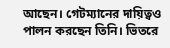আছেন। গেটম্যানের দায়িত্বও পালন করছেন তিনি। ভিতরে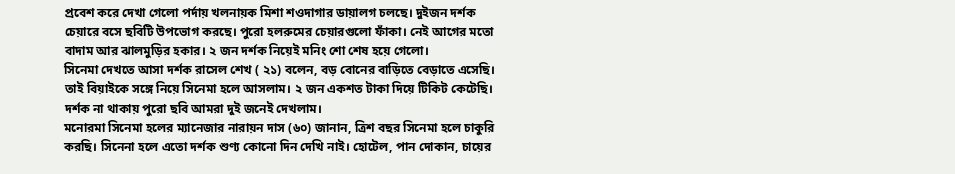প্রবেশ করে দেখা গেলো পর্দায় খলনায়ক মিশা শওদাগার ডায়ালগ চলছে। দুইজন দর্শক চেয়ারে বসে ছবিটি উপভোগ করছে। পুরো হলরুমের চেয়ারগুলো ফাঁকা। নেই আগের মতো বাদাম আর ঝালমুড়ির হকার। ২ জন দর্শক নিয়েই মনিং শো শেষ হয়ে গেলো।
সিনেমা দেখতে আসা দর্শক রাসেল শেখ ( ২১) বলেন, বড় বোনের বাড়িতে বেড়াতে এসেছি। তাই বিয়াইকে সঙ্গে নিয়ে সিনেমা হলে আসলাম। ২ জন একশত টাকা দিয়ে টিকিট কেটেছি। দর্শক না থাকায় পুরো ছবি আমরা দুই জনেই দেখলাম।
মনোরমা সিনেমা হলের ম্যানেজার নারায়ন দাস (৬০) জানান, ত্রিশ বছর সিনেমা হলে চাকুরি করছি। সিনেনা হলে এতো দর্শক শুণ্য কোনো দিন দেখি নাই। হোটেল, পান দোকান, চায়ের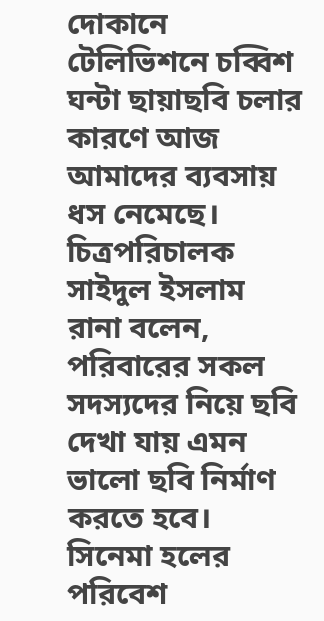দোকানে টেলিভিশনে চব্বিশ ঘন্টা ছায়াছবি চলার কারণে আজ আমাদের ব্যবসায় ধস নেমেছে।
চিত্রপরিচালক সাইদুল ইসলাম রানা বলেন, পরিবারের সকল সদস্যদের নিয়ে ছবি দেখা যায় এমন ভালো ছবি নির্মাণ করতে হবে। সিনেমা হলের পরিবেশ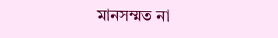মানসম্মত না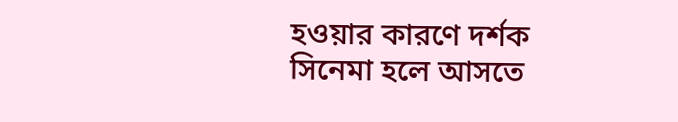হওয়ার কারণে দর্শক সিনেমা হলে আসতে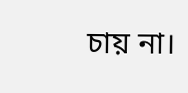চায় না।